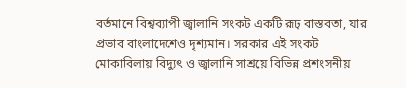বর্তমানে বিশ্বব্যাপী জ্বালানি সংকট একটি রূঢ় বাস্তবতা, যার প্রভাব বাংলাদেশেও দৃশ্যমান। সরকার এই সংকট মোকাবিলায় বিদ্যুৎ ও জ্বালানি সাশ্রয়ে বিভিন্ন প্রশংসনীয়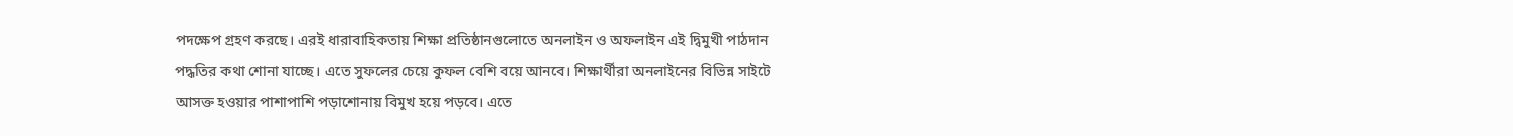পদক্ষেপ গ্রহণ করছে। এরই ধারাবাহিকতায় শিক্ষা প্রতিষ্ঠানগুলোতে অনলাইন ও অফলাইন এই দ্বিমুখী পাঠদান পদ্ধতির কথা শোনা যাচ্ছে। এতে সুফলের চেয়ে কুফল বেশি বয়ে আনবে। শিক্ষার্থীরা অনলাইনের বিভিন্ন সাইটে আসক্ত হওয়ার পাশাপাশি পড়াশোনায় বিমুখ হয়ে পড়বে। এতে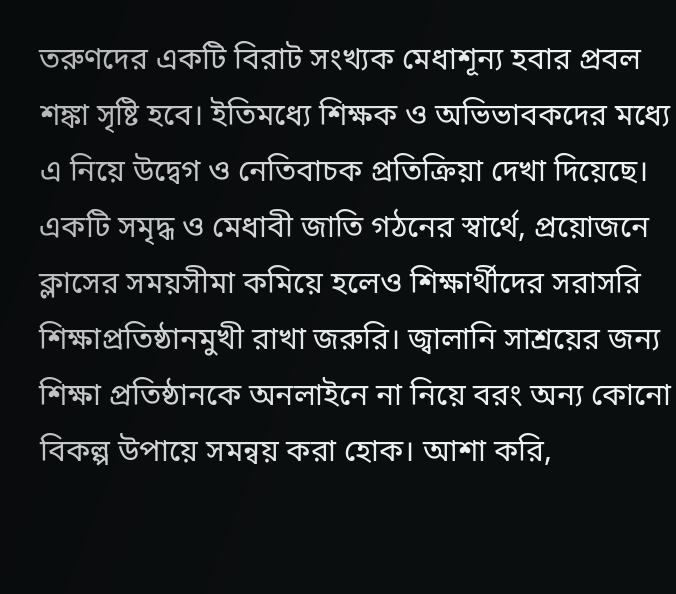তরুণদের একটি বিরাট সংখ্যক মেধাশূন্য হবার প্রবল শঙ্কা সৃষ্টি হবে। ইতিমধ্যে শিক্ষক ও অভিভাবকদের মধ্যে এ নিয়ে উদ্বেগ ও নেতিবাচক প্রতিক্রিয়া দেখা দিয়েছে। একটি সমৃদ্ধ ও মেধাবী জাতি গঠনের স্বার্থে, প্রয়োজনে ক্লাসের সময়সীমা কমিয়ে হলেও শিক্ষার্থীদের সরাসরি শিক্ষাপ্রতিষ্ঠানমুখী রাখা জরুরি। জ্বালানি সাশ্রয়ের জন্য শিক্ষা প্রতিষ্ঠানকে অনলাইনে না নিয়ে বরং অন্য কোনো বিকল্প উপায়ে সমন্বয় করা হোক। আশা করি,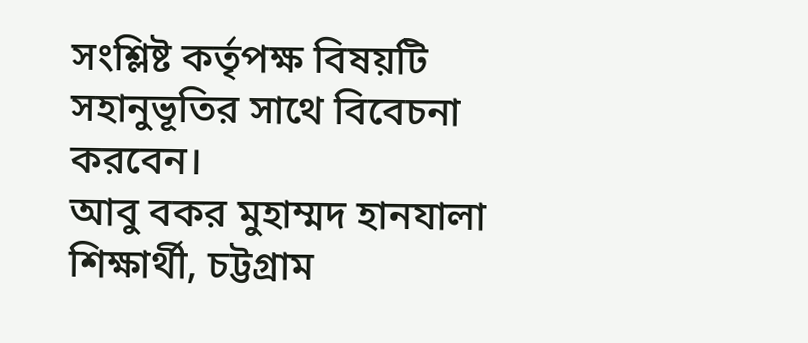সংশ্লিষ্ট কর্তৃপক্ষ বিষয়টি সহানুভূতির সাথে বিবেচনা করবেন।
আবু বকর মুহাম্মদ হানযালা
শিক্ষার্থী, চট্টগ্রাম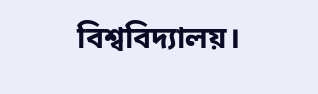বিশ্ববিদ্যালয়।